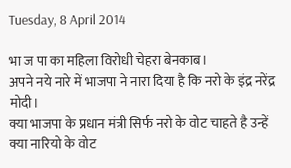Tuesday, 8 April 2014

भा ज पा का महिला विरोधी चेहरा बेनकाब।
अपने नये नारे में भाजपा ने नारा दिया है कि नरो के इंद्र नरेंद्र मोदी।
क्या भाजपा के प्रधान मंत्री सिर्फ नरो के वोट चाहते है उन्हें क्या नारियो के वोट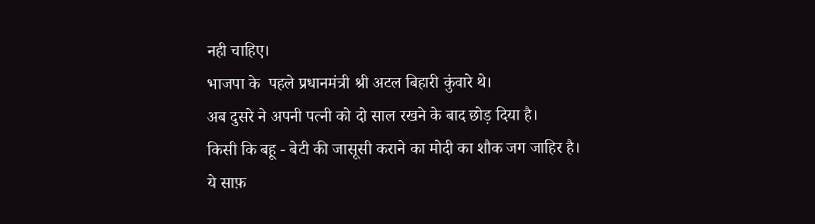नही चाहिए।
भाजपा के  पहले प्रधानमंत्री श्री अटल बिहारी कुंवारे थे।
अब दुसरे ने अपनी पत्नी को दो साल रखने के बाद छोड़ दिया है।
किसी कि बहू - बेटी की जासूसी कराने का मोदी का शौक जग जाहिर है।
ये साफ़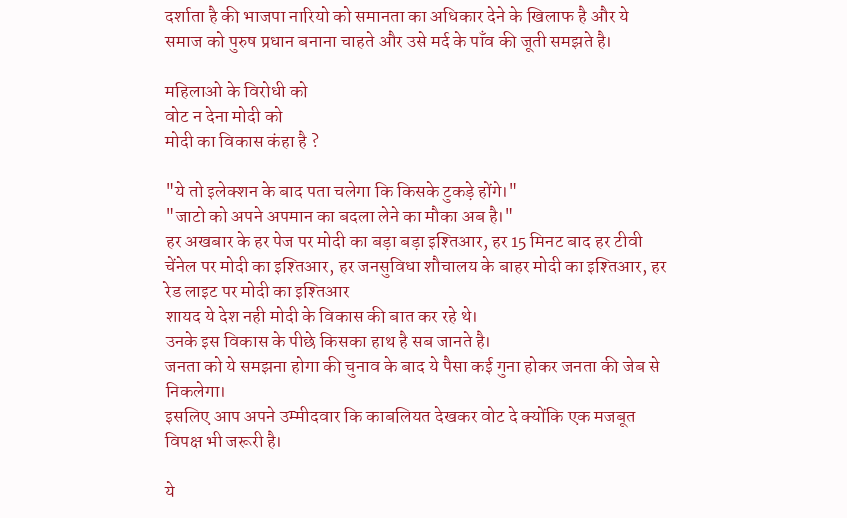दर्शाता है की भाजपा नारियो को समानता का अधिकार देने के खिलाफ है और ये समाज को पुरुष प्रधान बनाना चाहते और उसे मर्द के पाँव की जूती समझते है।

महिलाओ के विरोधी को
वोट न देना मोदी को
मोदी का विकास कंहा है ?

"ये तो इलेक्शन के बाद पता चलेगा कि किसके टुकड़े होंगे।"
"जाटो को अपने अपमान का बदला लेने का मौका अब है।"
हर अखबार के हर पेज पर मोदी का बड़ा बड़ा इश्तिआर, हर 15 मिनट बाद हर टीवी चेंनेल पर मोदी का इश्तिआर, हर जनसुविधा शौचालय के बाहर मोदी का इश्तिआर, हर रेड लाइट पर मोदी का इश्तिआर
शायद ये देश नही मोदी के विकास की बात कर रहे थे।
उनके इस विकास के पीछे किसका हाथ है सब जानते है।
जनता को ये समझना होगा की चुनाव के बाद ये पैसा कई गुना होकर जनता की जेब से निकलेगा।
इसलिए आप अपने उम्मीदवार कि काबलियत देखकर वोट दे क्योंकि एक मजबूत विपक्ष भी जरूरी है।

ये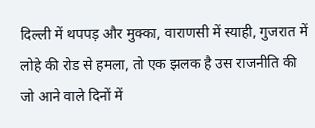दिल्ली में थपपड़ और मुक्का, वाराणसी में स्याही, गुजरात में लोहे की रोड से हमला, तो एक झलक है उस राजनीति की जो आने वाले दिनों में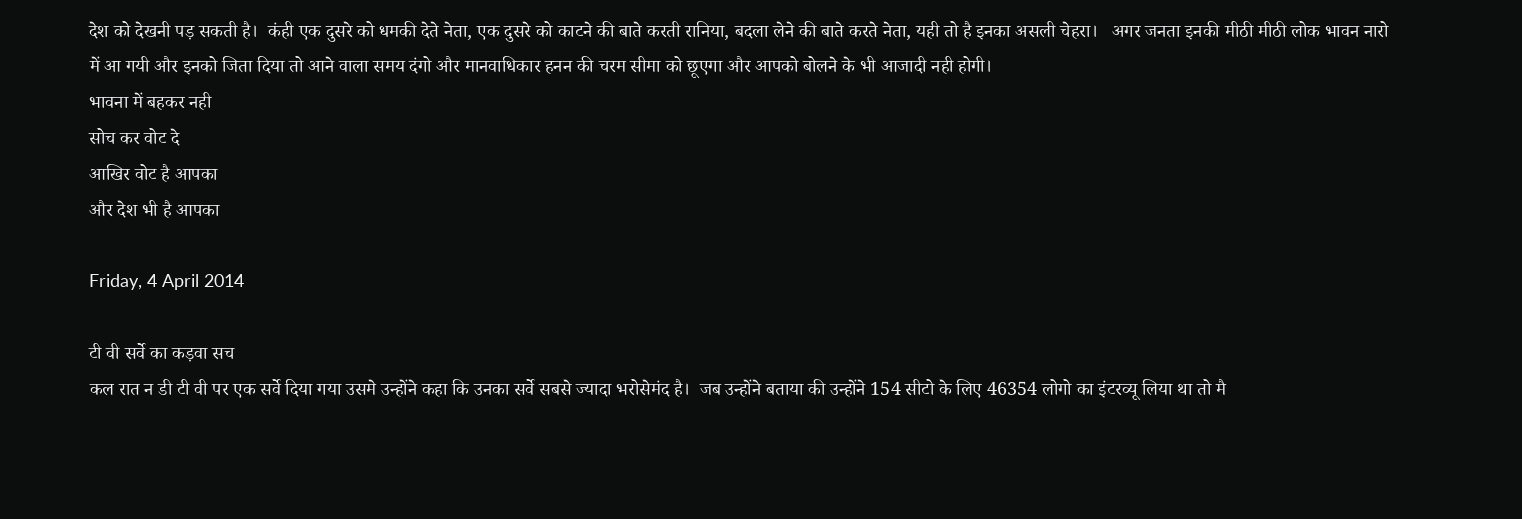देश को देखनी पड़ सकती है।  कंही एक दुसरे को धमकी देते नेता, एक दुसरे को काटने की बाते करती रानिया, बदला लेने की बाते करते नेता, यही तो है इनका असली चेहरा।   अगर जनता इनकी मीठी मीठी लोक भावन नारो में आ गयी और इनको जिता दिया तो आने वाला समय दंगो और मानवाधिकार हनन की चरम सीमा को छूएगा और आपको बोलने के भी आजादी नही होगी।
भावना में बहकर नही
सोच कर वोट दे
आखिर वोट है आपका
और देश भी है आपका

Friday, 4 April 2014

टी वी सर्वे का कड़वा सच
कल रात न डी टी वी पर एक सर्वे दिया गया उसमे उन्होंने कहा कि उनका सर्वे सबसे ज्यादा भरोसेमंद है।  जब उन्होंने बताया की उन्होंने 154 सीटो के लिए 46354 लोगो का इंटरव्यू लिया था तो मै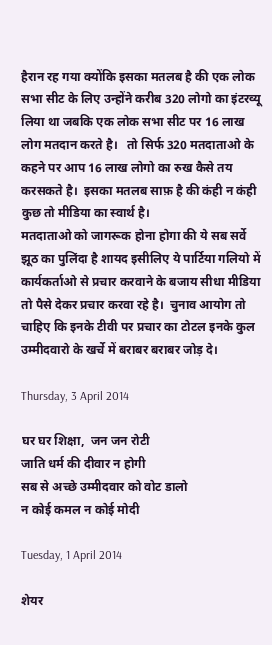हैरान रह गया क्योंकि इसका मतलब है की एक लोक सभा सीट के लिए उन्होंने करीब 320 लोगो का इंटरव्यू लिया था जबकि एक लोक सभा सीट पर 16 लाख लोग मतदान करते है।   तो सिर्फ 320 मतदाताओ के कहने पर आप 16 लाख लोगो का रुख कैसे तय करसकते है।  इसका मतलब साफ़ है की कंही न कंही कुछ तो मीडिया का स्वार्थ है।
मतदाताओ को जागरूक होना होगा की ये सब सर्वे झूठ का पुलिंदा है शायद इसीलिए ये पार्टिया गलियो में कार्यकर्ताओ से प्रचार करवाने के बजाय सीधा मीडिया तो पैसे देकर प्रचार करवा रहे है।  चुनाव आयोग तो चाहिए कि इनके टीवी पर प्रचार का टोटल इनके कुल उम्मीदवारो के खर्चे में बराबर बराबर जोड़ दे।

Thursday, 3 April 2014

घर घर शिक्षा,  जन जन रोटी
जाति धर्म की दीवार न होगी
सब से अच्छे उम्मीदवार को वोट डालो
न कोई कमल न कोई मोदी

Tuesday, 1 April 2014

शेयर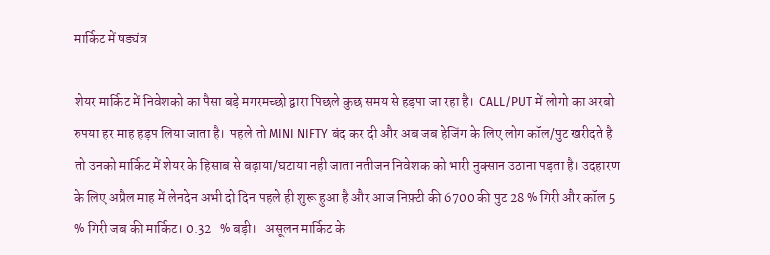मार्किट में षड्यंत्र

शेयर मार्किट में निवेशको का पैसा बड़े मगरमच्छो द्वारा पिछले कुछ समय से हड़पा जा रहा है।  CALL/PUT में लोगो का अरबो रुपया हर माह हड़प लिया जाता है।  पहले तो MINI NIFTY बंद कर दी और अब जब हेजिंग के लिए लोग कॉल/पुट खरीदते है तो उनको मार्किट में शेयर के हिसाब से बढ़ाया/घटाया नही जाता नतीजन निवेशक को भारी नुक्सान उठाना पड़ता है। उदहारण के लिए अप्रैल माह में लेनदेन अभी दो दिन पहले ही शुरू हुआ है और आज निफ़्टी की 6700 की पुट 28 % गिरी और कॉल 5 % गिरी जब की मार्किट। 0.32   % बड़ी।   असूलन मार्किट के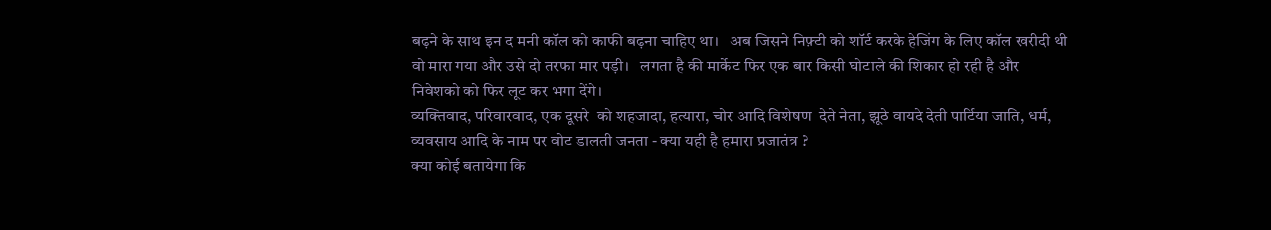बढ़ने के साथ इन द मनी कॉल को काफी बढ़ना चाहिए था।   अब जिसने निफ़्टी को शॉर्ट करके हेजिंग के लिए कॉल खरीदी थी वो मारा गया और उसे दो तरफा मार पड़ी।   लगता है की मार्केट फिर एक बार किसी घोटाले की शिकार हो रही है और निवेशको को फिर लूट कर भगा देंगे।
व्यक्तिवाद, परिवारवाद, एक दूसरे  को शहजादा, हत्यारा, चोर आदि विशेषण  देते नेता, झूठे वायदे देती पार्टिया जाति, धर्म, व्यवसाय आदि के नाम पर वोट डालती जनता - क्या यही है हमारा प्रजातंत्र ?
क्या कोई बतायेगा कि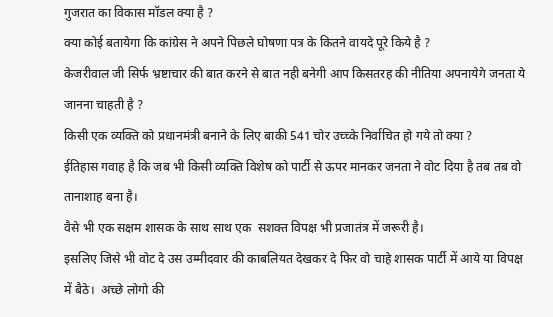गुजरात का विकास मॉडल क्या है ?
क्या कोई बतायेगा कि कांग्रेस ने अपने पिछले घोषणा पत्र के कितने वायदे पूरे किये है ?
केजरीवाल जी सिर्फ भ्रष्टाचार की बात करने से बात नही बनेगी आप किसतरह की नीतिया अपनायेगे जनता ये जानना चाहती है ?
किसी एक व्यक्ति को प्रधानमंत्री बनाने के लिए बाकी 541 चोर उच्च्के निर्वाचित हो गये तो क्या ?
ईतिहास गवाह है कि जब भी किसी व्यक्ति विशेष को पार्टी से ऊपर मानकर जनता ने वोट दिया है तब तब वो तानाशाह बना है।
वैसे भी एक सक्षम शासक के साथ साथ एक  सशक्त विपक्ष भी प्रजातंत्र में जरूरी है।
इसलिए जिसे भी वोट दे उस उम्मीदवार की काबलियत देखकर दे फिर वो चाहे शासक पार्टी में आये या विपक्ष में बैठे।  अच्छे लोगो की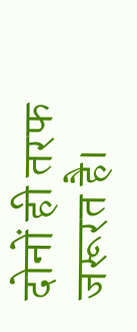दोनों ही तरफ जरूरत है।